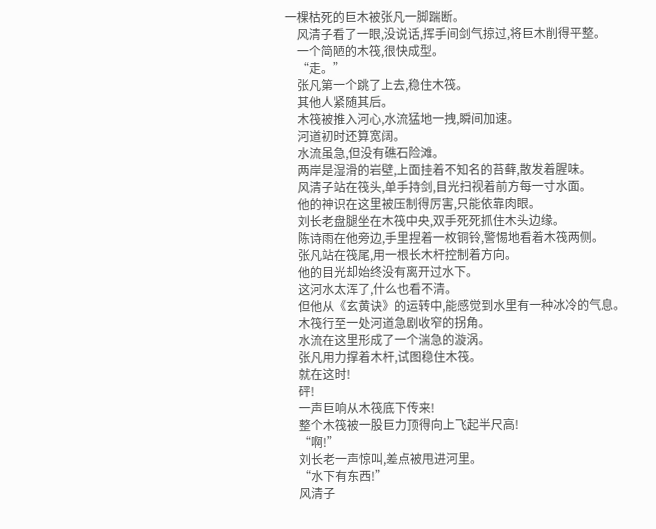一棵枯死的巨木被张凡一脚踹断。
    风清子看了一眼,没说话,挥手间剑气掠过,将巨木削得平整。
    一个简陋的木筏,很快成型。
    “走。”
    张凡第一个跳了上去,稳住木筏。
    其他人紧随其后。
    木筏被推入河心,水流猛地一拽,瞬间加速。
    河道初时还算宽阔。
    水流虽急,但没有礁石险滩。
    两岸是湿滑的岩壁,上面挂着不知名的苔藓,散发着腥味。
    风清子站在筏头,单手持剑,目光扫视着前方每一寸水面。
    他的神识在这里被压制得厉害,只能依靠肉眼。
    刘长老盘腿坐在木筏中央,双手死死抓住木头边缘。
    陈诗雨在他旁边,手里捏着一枚铜铃,警惕地看着木筏两侧。
    张凡站在筏尾,用一根长木杆控制着方向。
    他的目光却始终没有离开过水下。
    这河水太浑了,什么也看不清。
    但他从《玄黄诀》的运转中,能感觉到水里有一种冰冷的气息。
    木筏行至一处河道急剧收窄的拐角。
    水流在这里形成了一个湍急的漩涡。
    张凡用力撑着木杆,试图稳住木筏。
    就在这时!
    砰!
    一声巨响从木筏底下传来!
    整个木筏被一股巨力顶得向上飞起半尺高!
    “啊!”
    刘长老一声惊叫,差点被甩进河里。
    “水下有东西!”
    风清子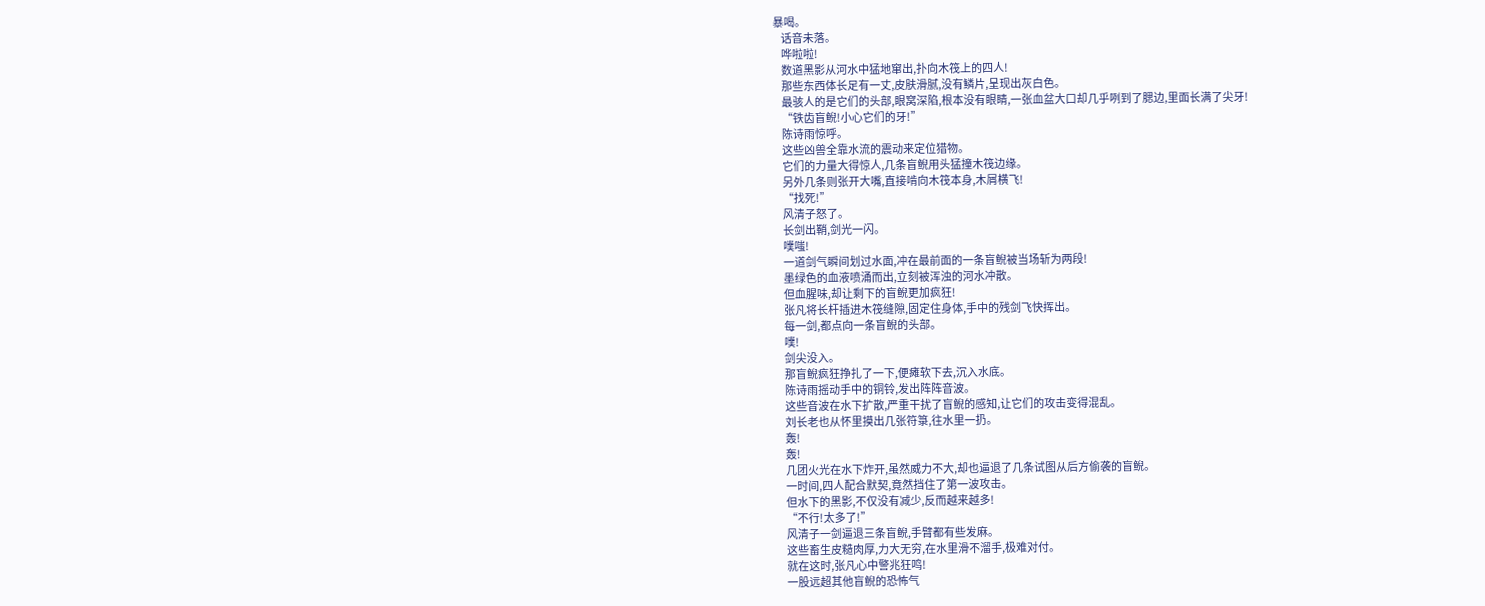暴喝。
    话音未落。
    哗啦啦!
    数道黑影从河水中猛地窜出,扑向木筏上的四人!
    那些东西体长足有一丈,皮肤滑腻,没有鳞片,呈现出灰白色。
    最骇人的是它们的头部,眼窝深陷,根本没有眼睛,一张血盆大口却几乎咧到了腮边,里面长满了尖牙!
    “铁齿盲鲵!小心它们的牙!”
    陈诗雨惊呼。
    这些凶兽全靠水流的震动来定位猎物。
    它们的力量大得惊人,几条盲鲵用头猛撞木筏边缘。
    另外几条则张开大嘴,直接啃向木筏本身,木屑横飞!
    “找死!”
    风清子怒了。
    长剑出鞘,剑光一闪。
    噗嗤!
    一道剑气瞬间划过水面,冲在最前面的一条盲鲵被当场斩为两段!
    墨绿色的血液喷涌而出,立刻被浑浊的河水冲散。
    但血腥味,却让剩下的盲鲵更加疯狂!
    张凡将长杆插进木筏缝隙,固定住身体,手中的残剑飞快挥出。
    每一剑,都点向一条盲鲵的头部。
    噗!
    剑尖没入。
    那盲鲵疯狂挣扎了一下,便瘫软下去,沉入水底。
    陈诗雨摇动手中的铜铃,发出阵阵音波。
    这些音波在水下扩散,严重干扰了盲鲵的感知,让它们的攻击变得混乱。
    刘长老也从怀里摸出几张符箓,往水里一扔。
    轰!
    轰!
    几团火光在水下炸开,虽然威力不大,却也逼退了几条试图从后方偷袭的盲鲵。
    一时间,四人配合默契,竟然挡住了第一波攻击。
    但水下的黑影,不仅没有减少,反而越来越多!
    “不行!太多了!”
    风清子一剑逼退三条盲鲵,手臂都有些发麻。
    这些畜生皮糙肉厚,力大无穷,在水里滑不溜手,极难对付。
    就在这时,张凡心中警兆狂鸣!
    一股远超其他盲鲵的恐怖气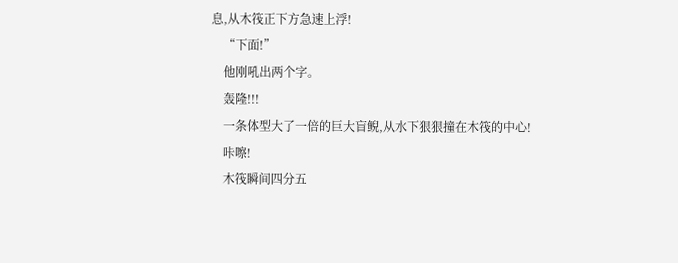息,从木筏正下方急速上浮!
    “下面!”
    他刚吼出两个字。
    轰隆!!!
    一条体型大了一倍的巨大盲鲵,从水下狠狠撞在木筏的中心!
    咔嚓!
    木筏瞬间四分五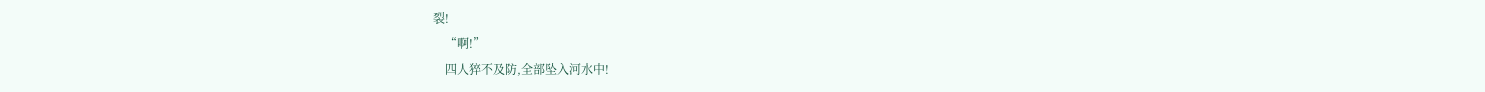裂!
    “啊!”
    四人猝不及防,全部坠入河水中!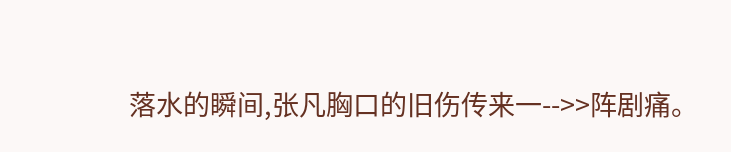落水的瞬间,张凡胸口的旧伤传来一-->>阵剧痛。